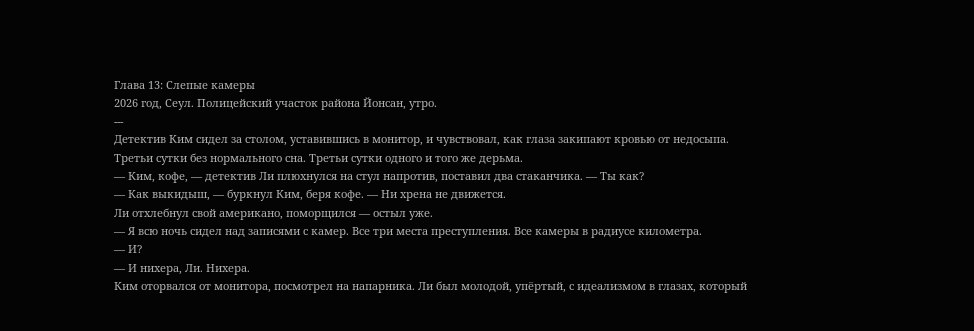Глава 13: Слепые камеры
2026 год, Сеул. Полицейский участок района Йонсан, утро.
---
Детектив Ким сидел за столом, уставившись в монитор, и чувствовал, как глаза закипают кровью от недосыпа. Третьи сутки без нормального сна. Третьи сутки одного и того же дерьма.
— Ким, кофе, — детектив Ли плюхнулся на стул напротив, поставил два стаканчика. — Ты как?
— Как выкидыш, — буркнул Ким, беря кофе. — Ни хрена не движется.
Ли отхлебнул свой американо, поморщился — остыл уже.
— Я всю ночь сидел над записями с камер. Все три места преступления. Все камеры в радиусе километра.
— И?
— И нихера, Ли. Нихера.
Ким оторвался от монитора, посмотрел на напарника. Ли был молодой, упёртый, с идеализмом в глазах, который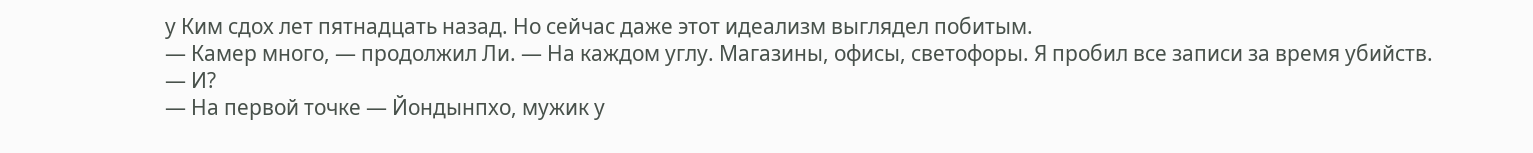у Ким сдох лет пятнадцать назад. Но сейчас даже этот идеализм выглядел побитым.
— Камер много, — продолжил Ли. — На каждом углу. Магазины, офисы, светофоры. Я пробил все записи за время убийств.
— И?
— На первой точке — Йондынпхо, мужик у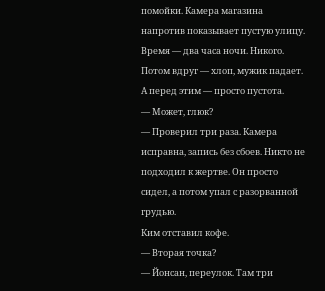помойки. Камера магазина напротив показывает пустую улицу. Время — два часа ночи. Никого. Потом вдруг — хлоп, мужик падает. А перед этим — просто пустота.
— Может, глюк?
— Проверил три раза. Камера исправна, запись без сбоев. Никто не подходил к жертве. Он просто сидел, а потом упал с разорванной грудью.
Ким отставил кофе.
— Вторая точка?
— Йонсан, переулок. Там три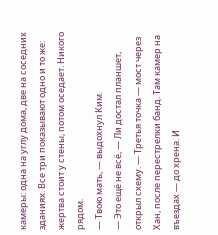камеры: одна на углу дома, две на соседних зданиях. Все три показывают одно и то же: жертва стоит у стены, потом оседает. Никого рядом.
— Твою мать, — выдохнул Ким.
— Это ещё не всё, — Ли достал планшет, открыл схему. — Третья точка — мост через Хан, после перестрелки банд. Там камер на въездах — до хрена. И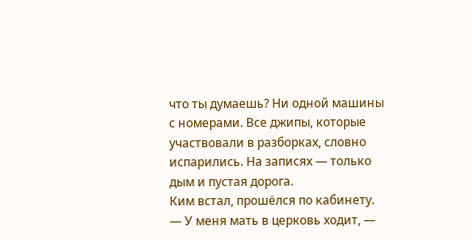что ты думаешь? Ни одной машины с номерами. Все джипы, которые участвовали в разборках, словно испарились. На записях — только дым и пустая дорога.
Ким встал, прошёлся по кабинету.
— У меня мать в церковь ходит, —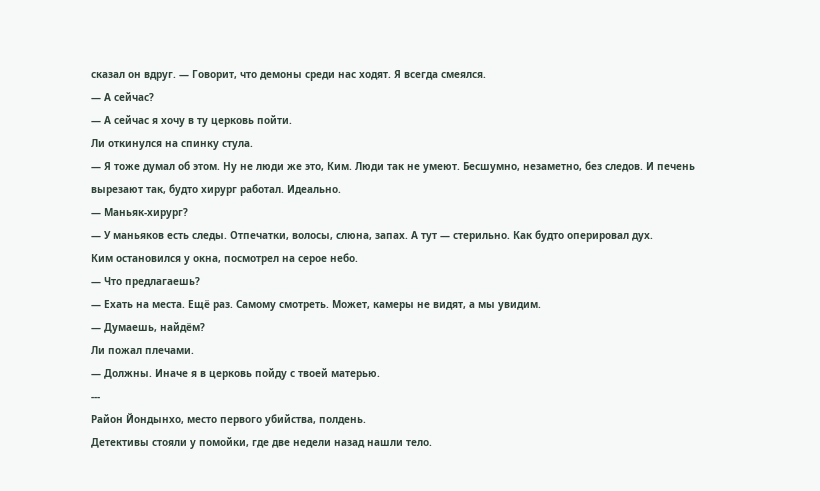сказал он вдруг. — Говорит, что демоны среди нас ходят. Я всегда смеялся.
— А сейчас?
— А сейчас я хочу в ту церковь пойти.
Ли откинулся на спинку стула.
— Я тоже думал об этом. Ну не люди же это, Ким. Люди так не умеют. Бесшумно, незаметно, без следов. И печень вырезают так, будто хирург работал. Идеально.
— Маньяк-хирург?
— У маньяков есть следы. Отпечатки, волосы, слюна, запах. А тут — стерильно. Как будто оперировал дух.
Ким остановился у окна, посмотрел на серое небо.
— Что предлагаешь?
— Ехать на места. Ещё раз. Самому смотреть. Может, камеры не видят, а мы увидим.
— Думаешь, найдём?
Ли пожал плечами.
— Должны. Иначе я в церковь пойду с твоей матерью.
---
Район Йондынхо, место первого убийства, полдень.
Детективы стояли у помойки, где две недели назад нашли тело.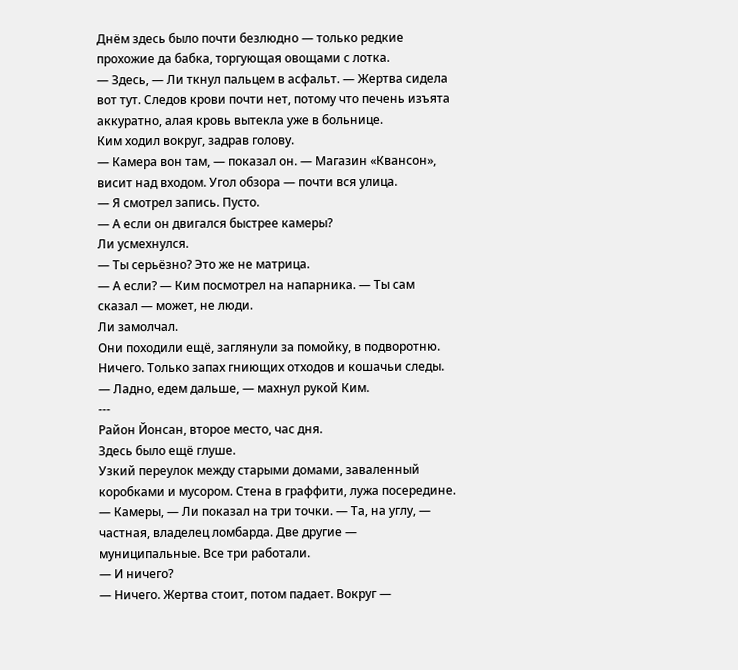Днём здесь было почти безлюдно — только редкие прохожие да бабка, торгующая овощами с лотка.
— Здесь, — Ли ткнул пальцем в асфальт. — Жертва сидела вот тут. Следов крови почти нет, потому что печень изъята аккуратно, алая кровь вытекла уже в больнице.
Ким ходил вокруг, задрав голову.
— Камера вон там, — показал он. — Магазин «Квансон», висит над входом. Угол обзора — почти вся улица.
— Я смотрел запись. Пусто.
— А если он двигался быстрее камеры?
Ли усмехнулся.
— Ты серьёзно? Это же не матрица.
— А если? — Ким посмотрел на напарника. — Ты сам сказал — может, не люди.
Ли замолчал.
Они походили ещё, заглянули за помойку, в подворотню. Ничего. Только запах гниющих отходов и кошачьи следы.
— Ладно, едем дальше, — махнул рукой Ким.
---
Район Йонсан, второе место, час дня.
Здесь было ещё глуше.
Узкий переулок между старыми домами, заваленный коробками и мусором. Стена в граффити, лужа посередине.
— Камеры, — Ли показал на три точки. — Та, на углу, — частная, владелец ломбарда. Две другие — муниципальные. Все три работали.
— И ничего?
— Ничего. Жертва стоит, потом падает. Вокруг —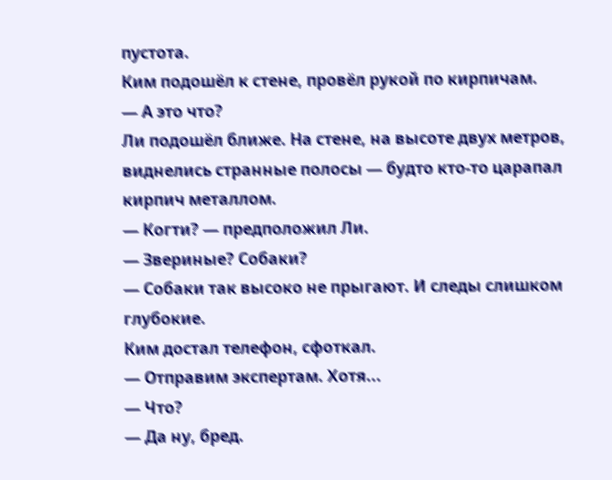пустота.
Ким подошёл к стене, провёл рукой по кирпичам.
— А это что?
Ли подошёл ближе. На стене, на высоте двух метров, виднелись странные полосы — будто кто-то царапал кирпич металлом.
— Когти? — предположил Ли.
— Звериные? Собаки?
— Собаки так высоко не прыгают. И следы слишком глубокие.
Ким достал телефон, сфоткал.
— Отправим экспертам. Хотя...
— Что?
— Да ну, бред.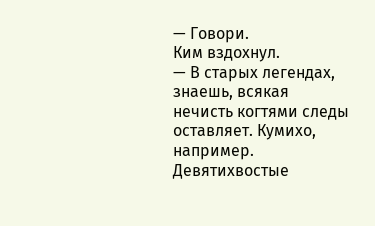— Говори.
Ким вздохнул.
— В старых легендах, знаешь, всякая нечисть когтями следы оставляет. Кумихо, например. Девятихвостые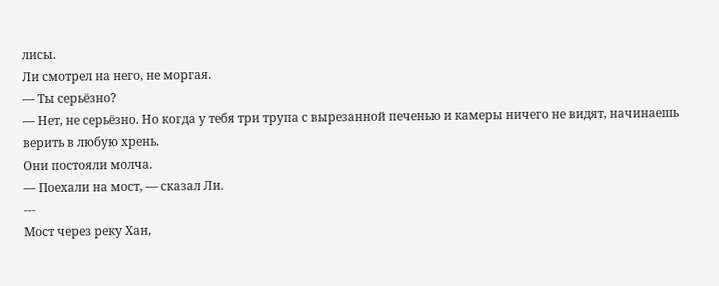лисы.
Ли смотрел на него, не моргая.
— Ты серьёзно?
— Нет, не серьёзно. Но когда у тебя три трупа с вырезанной печенью и камеры ничего не видят, начинаешь верить в любую хрень.
Они постояли молча.
— Поехали на мост, — сказал Ли.
---
Мост через реку Хан,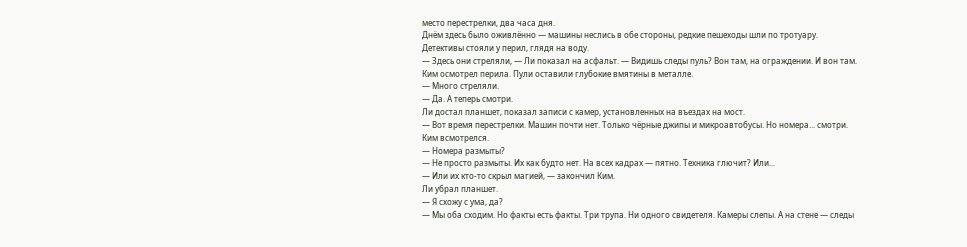место перестрелки, два часа дня.
Днём здесь было оживлённо — машины неслись в обе стороны, редкие пешеходы шли по тротуару.
Детективы стояли у перил, глядя на воду.
— Здесь они стреляли, — Ли показал на асфальт. — Видишь следы пуль? Вон там, на ограждении. И вон там.
Ким осмотрел перила. Пули оставили глубокие вмятины в металле.
— Много стреляли.
— Да. А теперь смотри.
Ли достал планшет, показал записи с камер, установленных на въездах на мост.
— Вот время перестрелки. Машин почти нет. Только чёрные джипы и микроавтобусы. Но номера... смотри.
Ким всмотрелся.
— Номера размыты?
— Не просто размыты. Их как будто нет. На всех кадрах — пятно. Техника глючит? Или...
— Или их кто-то скрыл магией, — закончил Ким.
Ли убрал планшет.
— Я схожу с ума, да?
— Мы оба сходим. Но факты есть факты. Три трупа. Ни одного свидетеля. Камеры слепы. А на стене — следы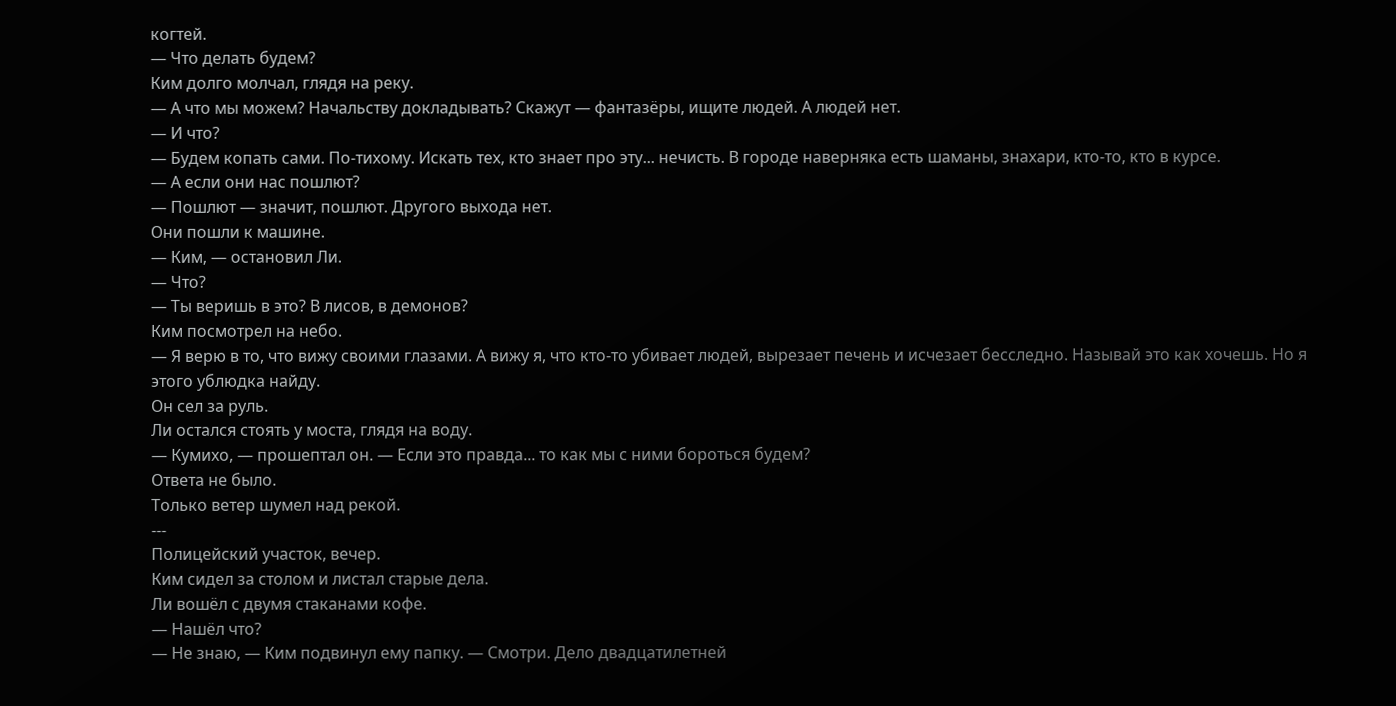когтей.
— Что делать будем?
Ким долго молчал, глядя на реку.
— А что мы можем? Начальству докладывать? Скажут — фантазёры, ищите людей. А людей нет.
— И что?
— Будем копать сами. По-тихому. Искать тех, кто знает про эту... нечисть. В городе наверняка есть шаманы, знахари, кто-то, кто в курсе.
— А если они нас пошлют?
— Пошлют — значит, пошлют. Другого выхода нет.
Они пошли к машине.
— Ким, — остановил Ли.
— Что?
— Ты веришь в это? В лисов, в демонов?
Ким посмотрел на небо.
— Я верю в то, что вижу своими глазами. А вижу я, что кто-то убивает людей, вырезает печень и исчезает бесследно. Называй это как хочешь. Но я этого ублюдка найду.
Он сел за руль.
Ли остался стоять у моста, глядя на воду.
— Кумихо, — прошептал он. — Если это правда... то как мы с ними бороться будем?
Ответа не было.
Только ветер шумел над рекой.
---
Полицейский участок, вечер.
Ким сидел за столом и листал старые дела.
Ли вошёл с двумя стаканами кофе.
— Нашёл что?
— Не знаю, — Ким подвинул ему папку. — Смотри. Дело двадцатилетней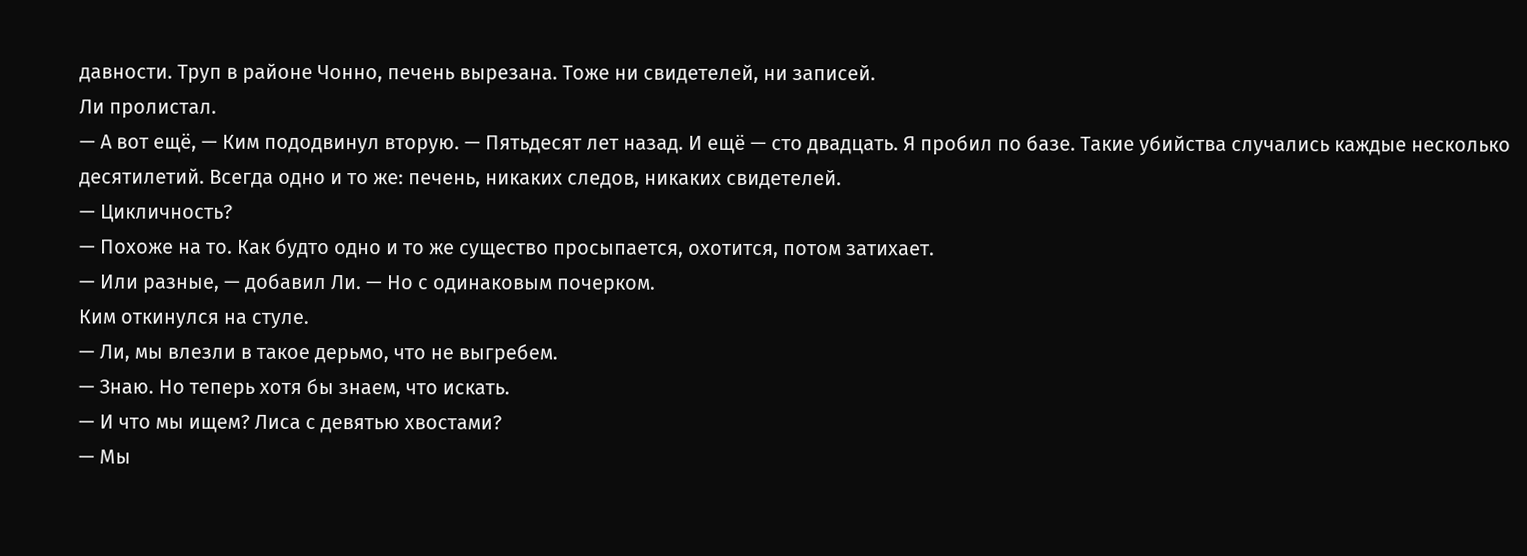давности. Труп в районе Чонно, печень вырезана. Тоже ни свидетелей, ни записей.
Ли пролистал.
— А вот ещё, — Ким пододвинул вторую. — Пятьдесят лет назад. И ещё — сто двадцать. Я пробил по базе. Такие убийства случались каждые несколько десятилетий. Всегда одно и то же: печень, никаких следов, никаких свидетелей.
— Цикличность?
— Похоже на то. Как будто одно и то же существо просыпается, охотится, потом затихает.
— Или разные, — добавил Ли. — Но с одинаковым почерком.
Ким откинулся на стуле.
— Ли, мы влезли в такое дерьмо, что не выгребем.
— Знаю. Но теперь хотя бы знаем, что искать.
— И что мы ищем? Лиса с девятью хвостами?
— Мы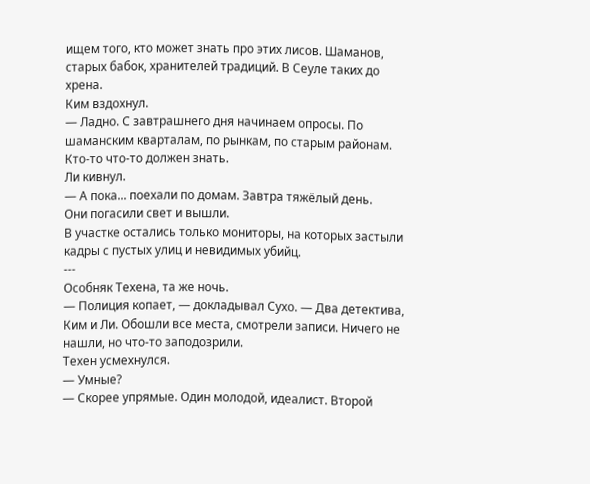ищем того, кто может знать про этих лисов. Шаманов, старых бабок, хранителей традиций. В Сеуле таких до хрена.
Ким вздохнул.
— Ладно. С завтрашнего дня начинаем опросы. По шаманским кварталам, по рынкам, по старым районам. Кто-то что-то должен знать.
Ли кивнул.
— А пока... поехали по домам. Завтра тяжёлый день.
Они погасили свет и вышли.
В участке остались только мониторы, на которых застыли кадры с пустых улиц и невидимых убийц.
---
Особняк Техена, та же ночь.
— Полиция копает, — докладывал Сухо. — Два детектива, Ким и Ли. Обошли все места, смотрели записи. Ничего не нашли, но что-то заподозрили.
Техен усмехнулся.
— Умные?
— Скорее упрямые. Один молодой, идеалист. Второй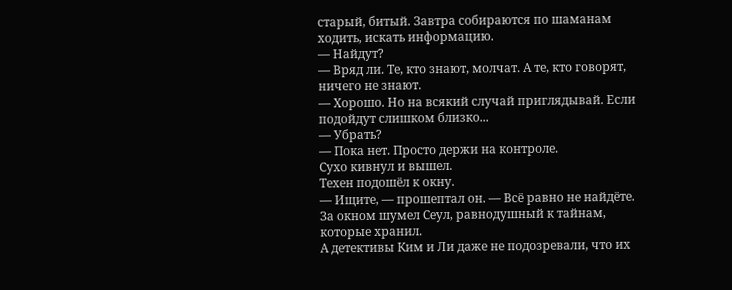старый, битый. Завтра собираются по шаманам ходить, искать информацию.
— Найдут?
— Вряд ли. Те, кто знают, молчат. А те, кто говорят, ничего не знают.
— Хорошо. Но на всякий случай приглядывай. Если подойдут слишком близко...
— Убрать?
— Пока нет. Просто держи на контроле.
Сухо кивнул и вышел.
Техен подошёл к окну.
— Ищите, — прошептал он. — Всё равно не найдёте.
За окном шумел Сеул, равнодушный к тайнам, которые хранил.
А детективы Ким и Ли даже не подозревали, что их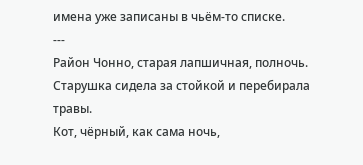имена уже записаны в чьём-то списке.
---
Район Чонно, старая лапшичная, полночь.
Старушка сидела за стойкой и перебирала травы.
Кот, чёрный, как сама ночь,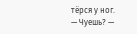тёрся у ног.
— Чуешь? —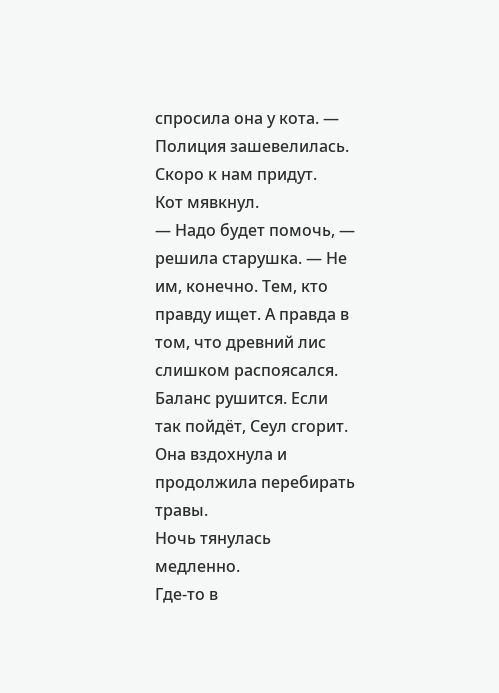спросила она у кота. — Полиция зашевелилась. Скоро к нам придут.
Кот мявкнул.
— Надо будет помочь, — решила старушка. — Не им, конечно. Тем, кто правду ищет. А правда в том, что древний лис слишком распоясался. Баланс рушится. Если так пойдёт, Сеул сгорит.
Она вздохнула и продолжила перебирать травы.
Ночь тянулась медленно.
Где-то в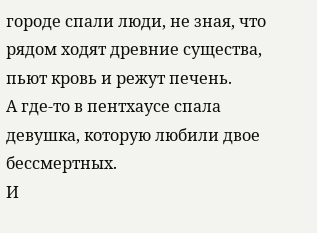городе спали люди, не зная, что рядом ходят древние существа, пьют кровь и режут печень.
А где-то в пентхаусе спала девушка, которую любили двое бессмертных.
И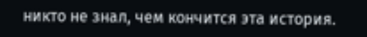никто не знал, чем кончится эта история.